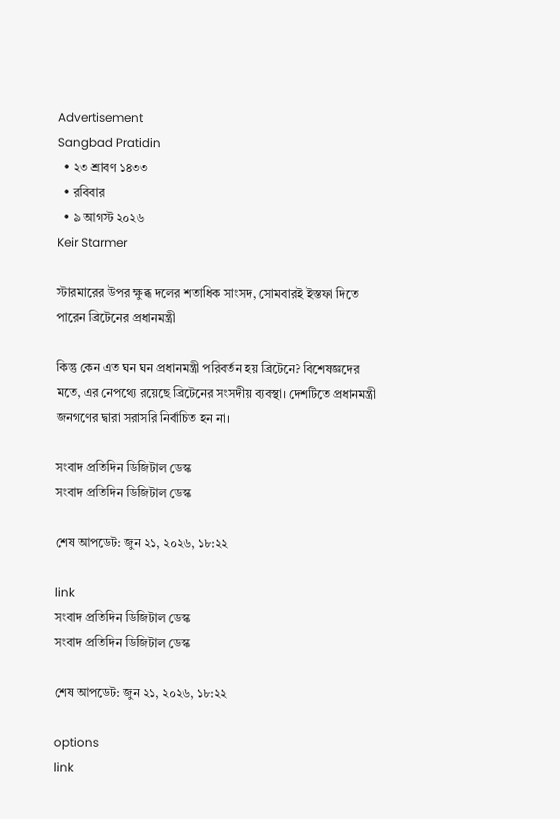Advertisement
Sangbad Pratidin
  • ২৩ শ্রাবণ ১৪৩৩
  • রবিবার
  • ৯ আগস্ট ২০২৬
Keir Starmer

স্টারমারের উপর ক্ষুব্ধ দলের শতাধিক সাংসদ, সোমবারই ইস্তফা দিতে পারেন ব্রিটেনের প্রধানমন্ত্রী

কিন্তু কেন এত ঘন ঘন প্রধানমন্ত্রী পরিবর্তন হয় ব্রিটেনে? বিশেষজ্ঞদের মতে, এর নেপথ্যে রয়েছে ব্রিটেনের সংসদীয় ব্যবস্থা। দেশটিতে প্রধানমন্ত্রী জনগণের দ্বারা সরাসরি নির্বাচিত হন না।

সংবাদ প্রতিদিন ডিজিটাল ডেস্ক
সংবাদ প্রতিদিন ডিজিটাল ডেস্ক

শেষ আপডেট: জুন ২১, ২০২৬, ১৮:২২

link
সংবাদ প্রতিদিন ডিজিটাল ডেস্ক
সংবাদ প্রতিদিন ডিজিটাল ডেস্ক

শেষ আপডেট: জুন ২১, ২০২৬, ১৮:২২

options
link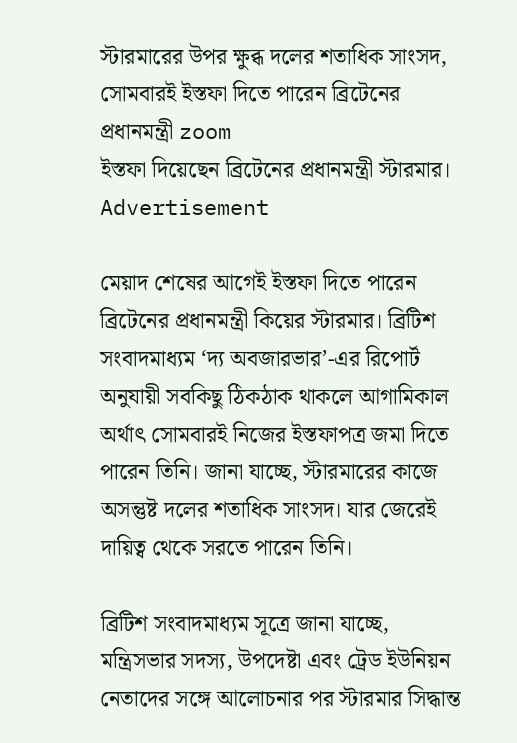স্টারমারের উপর ক্ষুব্ধ দলের শতাধিক সাংসদ, সোমবারই ইস্তফা দিতে পারেন ব্রিটেনের প্রধানমন্ত্রী zoom
ইস্তফা দিয়েছেন ব্রিটেনের প্রধানমন্ত্রী স্টারমার।
Advertisement

মেয়াদ শেষের আগেই ইস্তফা দিতে পারেন ব্রিটেনের প্রধানমন্ত্রী কিয়ের স্টারমার। ব্রিটিশ সংবাদমাধ্যম ‘দ্য অবজারভার’-এর রিপোর্ট অনুযায়ী সবকিছু ঠিকঠাক থাকলে আগামিকাল অর্থাৎ সোমবারই নিজের ইস্তফাপত্র জমা দিতে পারেন তিনি। জানা যাচ্ছে, স্টারমারের কাজে অসন্তুষ্ট দলের শতাধিক সাংসদ। যার জেরেই দায়িত্ব থেকে সরতে পারেন তিনি।

ব্রিটিশ সংবাদমাধ্যম সূত্রে জানা যাচ্ছে, মন্ত্রিসভার সদস্য, উপদেষ্টা এবং ট্রেড ইউনিয়ন নেতাদের সঙ্গে আলোচনার পর স্টারমার সিদ্ধান্ত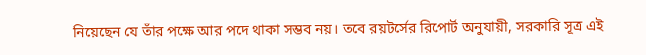নিয়েছেন যে তাঁর পক্ষে আর পদে থাকা সম্ভব নয়। তবে রয়টর্সের রিপোর্ট অনুযায়ী, সরকারি সূত্র এই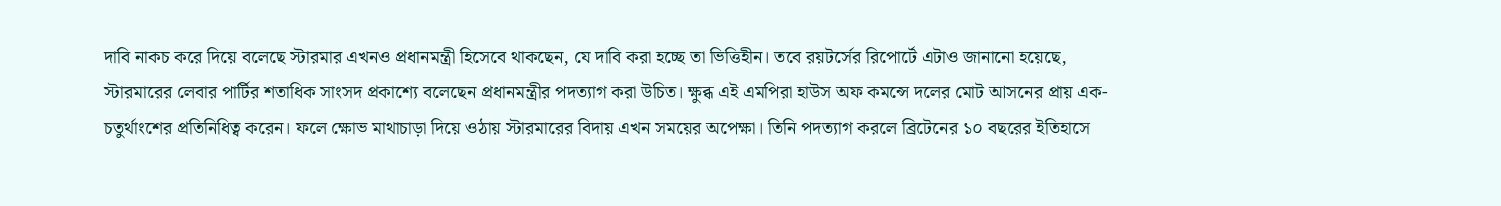দাবি নাকচ করে দিয়ে বলেছে স্টারমার এখনও প্রধানমন্ত্রী হিসেবে থাকছেন, যে দাবি করা হচ্ছে তা ভিত্তিহীন। তবে রয়টর্সের রিপোর্টে এটাও জানানো হয়েছে, স্টারমারের লেবার পার্টির শতাধিক সাংসদ প্রকাশ্যে বলেছেন প্রধানমন্ত্রীর পদত্যাগ করা উচিত। ক্ষুব্ধ এই এমপিরা হাউস অফ কমন্সে দলের মোট আসনের প্রায় এক-চতুর্থাংশের প্রতিনিধিত্ব করেন। ফলে ক্ষোভ মাথাচাড়া দিয়ে ওঠায় স্টারমারের বিদায় এখন সময়ের অপেক্ষা। তিনি পদত্যাগ করলে ব্রিটেনের ১০ বছরের ইতিহাসে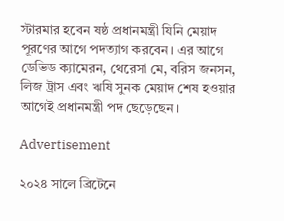স্টারমার হবেন ষষ্ঠ প্রধানমন্ত্রী যিনি মেয়াদ পূরণের আগে পদত্যাগ করবেন। এর আগে ডেভিড ক্যামেরন, থেরেসা মে, বরিস জনসন, লিজ ট্রাস এবং ঋষি সুনক মেয়াদ শেষ হওয়ার আগেই প্রধানমন্ত্রী পদ ছেড়েছেন।

Advertisement

২০২৪ সালে ব্রিটেনে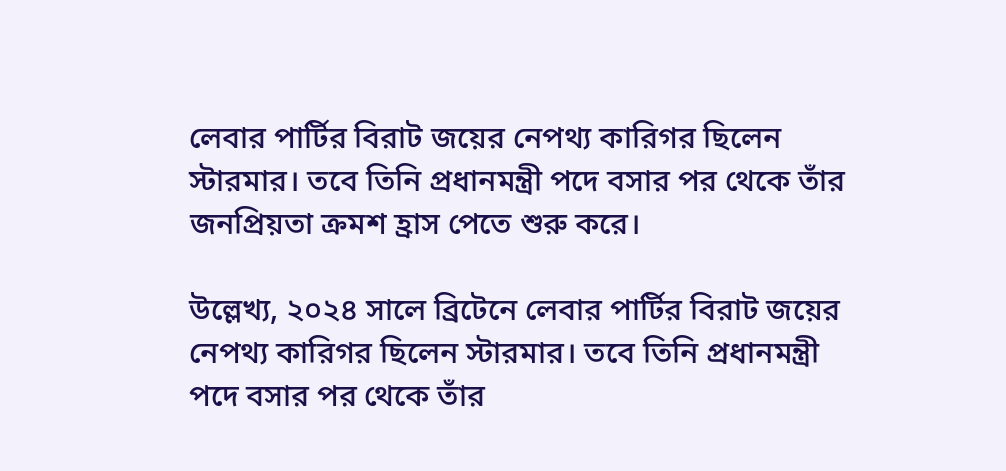লেবার পার্টির বিরাট জয়ের নেপথ্য কারিগর ছিলেন স্টারমার। তবে তিনি প্রধানমন্ত্রী পদে বসার পর থেকে তাঁর জনপ্রিয়তা ক্রমশ হ্রাস পেতে শুরু করে।

উল্লেখ্য, ২০২৪ সালে ব্রিটেনে লেবার পার্টির বিরাট জয়ের নেপথ্য কারিগর ছিলেন স্টারমার। তবে তিনি প্রধানমন্ত্রী পদে বসার পর থেকে তাঁর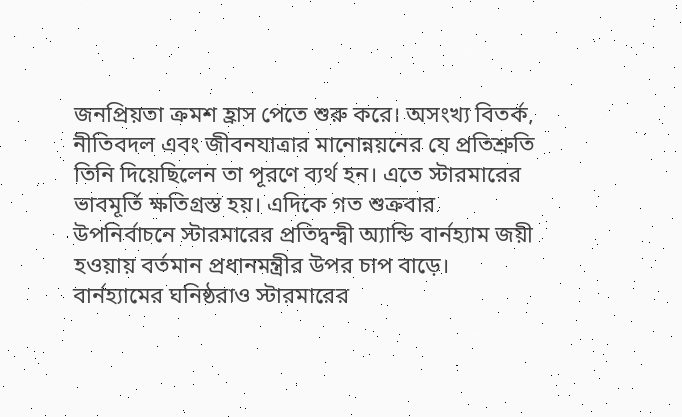জনপ্রিয়তা ক্রমশ হ্রাস পেতে শুরু করে। অসংখ্য বিতর্ক, নীতিবদল এবং জীবনযাত্রার মানোন্নয়নের যে প্রতিশ্রুতি তিনি দিয়েছিলেন তা পূরণে ব্যর্থ হন। এতে স্টারমারের ভাবমূর্তি ক্ষতিগ্রস্ত হয়। এদিকে গত শুক্রবার উপনির্বাচনে স্টারমারের প্রতিদ্বন্দ্বী অ্যান্ডি বার্নহ্যাম জয়ী হওয়ায় বর্তমান প্রধানমন্ত্রীর উপর চাপ বাড়ে। বার্নহ্যামের ঘনিষ্ঠরাও স্টারমারের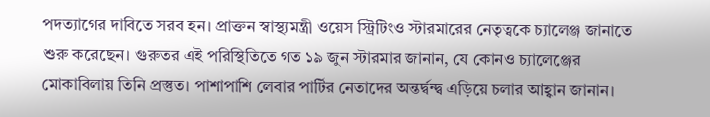পদত্যাগের দাবিতে সরব হন। প্রাক্তন স্বাস্থ্যমন্ত্রী ওয়েস স্ট্রিটিংও স্টারমারের নেতৃত্বকে চ্যালেঞ্জ জানাতে শুরু করেছেন। গুরুতর এই পরিস্থিতিতে গত ১৯ জুন স্টারমার জানান, যে কোনও চ্যালেঞ্জের মোকাবিলায় তিনি প্রস্তুত। পাশাপাশি লেবার পার্টির নেতাদের অন্তর্দ্বন্দ্ব এড়িয়ে চলার আহ্বান জানান।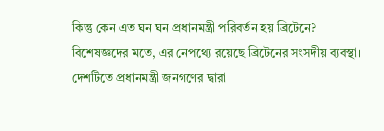কিন্তু কেন এত ঘন ঘন প্রধানমন্ত্রী পরিবর্তন হয় ব্রিটেনে? বিশেষজ্ঞদের মতে, এর নেপথ্যে রয়েছে ব্রিটেনের সংসদীয় ব্যবস্থা। দেশটিতে প্রধানমন্ত্রী জনগণের দ্বারা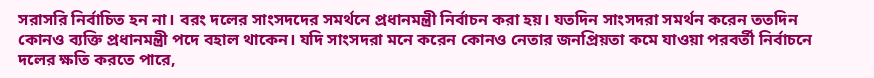সরাসরি নির্বাচিত হন না। বরং দলের সাংসদদের সমর্থনে প্রধানমন্ত্রী নির্বাচন করা হয়। যতদিন সাংসদরা সমর্থন করেন ততদিন কোনও ব্যক্তি প্রধানমন্ত্রী পদে বহাল থাকেন। যদি সাংসদরা মনে করেন কোনও নেতার জনপ্রিয়তা কমে যাওয়া পরবর্তী নির্বাচনে দলের ক্ষতি করতে পারে,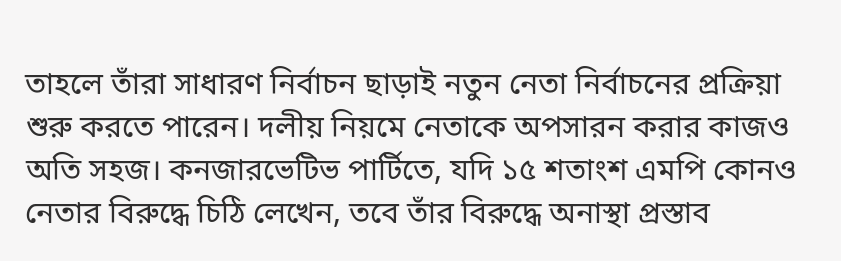তাহলে তাঁরা সাধারণ নির্বাচন ছাড়াই নতুন নেতা নির্বাচনের প্রক্রিয়া শুরু করতে পারেন। দলীয় নিয়মে নেতাকে অপসারন করার কাজও অতি সহজ। কনজারভেটিভ পার্টিতে, যদি ১৫ শতাংশ এমপি কোনও নেতার বিরুদ্ধে চিঠি লেখেন, তবে তাঁর বিরুদ্ধে অনাস্থা প্রস্তাব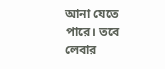আনা যেতে পারে। তবে লেবার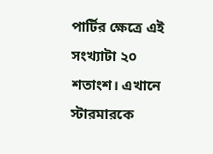পার্টির ক্ষেত্রে এই সংখ্যাটা ২০ শতাংশ। এখানে স্টারমারকে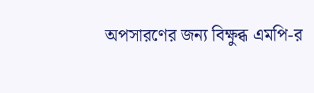অপসারণের জন্য বিক্ষুব্ধ এমপি-র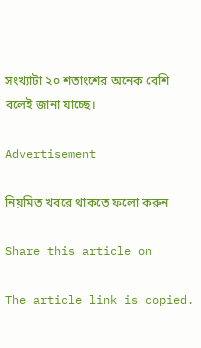সংখ্যাটা ২০ শতাংশের অনেক বেশি বলেই জানা যাচ্ছে।

Advertisement

নিয়মিত খবরে থাকতে ফলো করুন

Share this article on

The article link is copied.